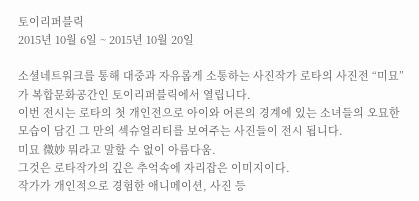토이리퍼블릭
2015년 10월 6일 ~ 2015년 10월 20일

소셜네트워크를 통해 대중과 자유롭게 소통하는 사진작가 로타의 사진전 “미묘” 가 복합문화공간인 토이리퍼블릭에서 열립니다.
이번 전시는 로타의 첫 개인전으로 아이와 어른의 경계에 있는 소녀들의 오묘한 모습이 담긴 그 만의 섹슈얼리티를 보여주는 사진들이 전시 됩니다.
미묘 微妙 뭐라고 말할 수 없이 아름다움.
그것은 로타작가의 깊은 추억속에 자리잡은 이미지이다.
작가가 개인적으로 경험한 애니메이션, 사진 등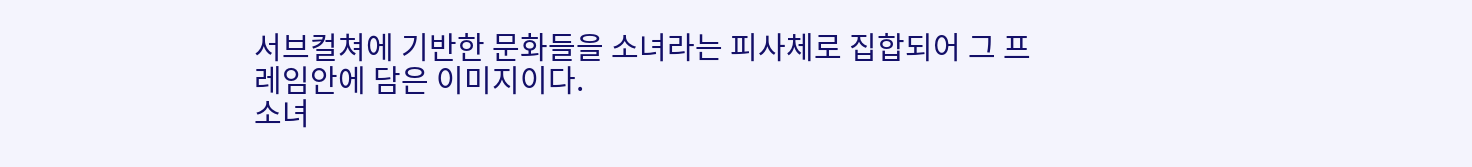서브컬쳐에 기반한 문화들을 소녀라는 피사체로 집합되어 그 프레임안에 담은 이미지이다.
소녀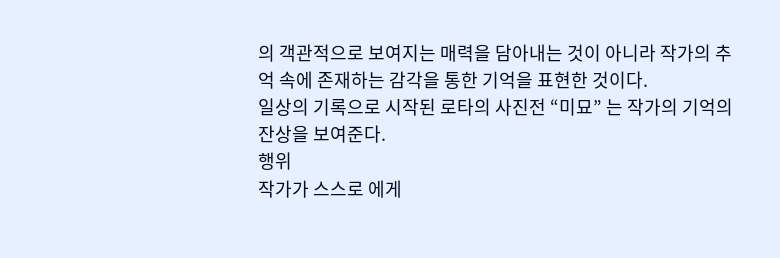의 객관적으로 보여지는 매력을 담아내는 것이 아니라 작가의 추억 속에 존재하는 감각을 통한 기억을 표현한 것이다.
일상의 기록으로 시작된 로타의 사진전 “미묘” 는 작가의 기억의 잔상을 보여준다.
행위
작가가 스스로 에게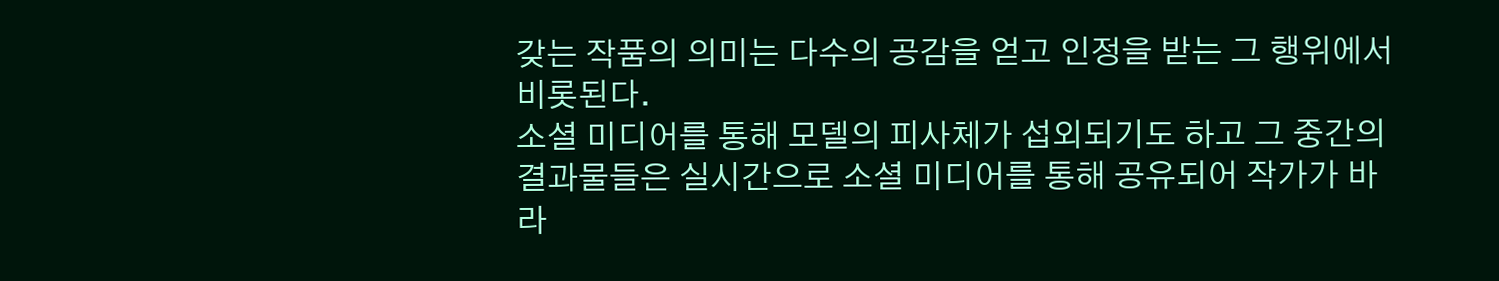갖는 작품의 의미는 다수의 공감을 얻고 인정을 받는 그 행위에서 비롯된다.
소셜 미디어를 통해 모델의 피사체가 섭외되기도 하고 그 중간의 결과물들은 실시간으로 소셜 미디어를 통해 공유되어 작가가 바라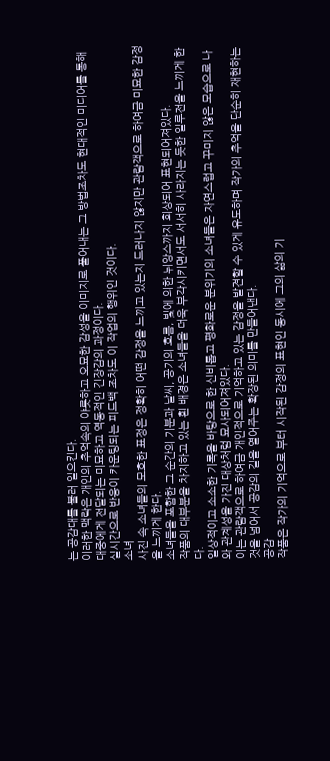는 공감대를 불러 일으킨다.
이러한 맥락은 개인의 추억속의 야릇하고 오묘한 감성을 이미지로 풀어내는 그 방법조차도 현대적인 미디어를 통해 대중에게 전달되는 미묘하고 역동적인 긴장감의 과정이다.
실시간으로 반응이 카운팅되는 피드백 조차도 이 작업의 행위인 것이다.
소녀
사진 속 소녀들의 모호한 표정은 정확히 어떤 감정을 느끼고 있는지 드러나지 않지만 관람객으로 하여금 미묘한 감정을 느끼게 한다.
소녀들을 포함한 그 순간의 기분과 날씨, 공기의 흐름, 빛에 의한 뉘앙스까지 회상되어 표현되어져있다.
작품의 대부분을 차지하고 있는 흰 배경은 소녀들을 더욱 부각시키면서도 서서히 사라지는 듯한 일루전을 느끼게 한다.
일상적이고 소소한 기록을 바탕으로 한 신비롭고 평화로운 분위기의 소녀들은 자연스럽고 꾸미지 않은 모습으로 나와 관계성을 가진 대상처럼 묘사되어져있다.
이는 관람객으로 하여금 개인적으로 기억하고 있는 감정을 발견할 수 있게 유도하며 작가의 추억을 단순히 재현하는 것을 넘어서 공감의 길을 열어주는 확장된 의미를 만들어낸다.
공감
작품은 작가의 기억으로 부터 시작된 감정의 표현인 동시에 그의 삶의 기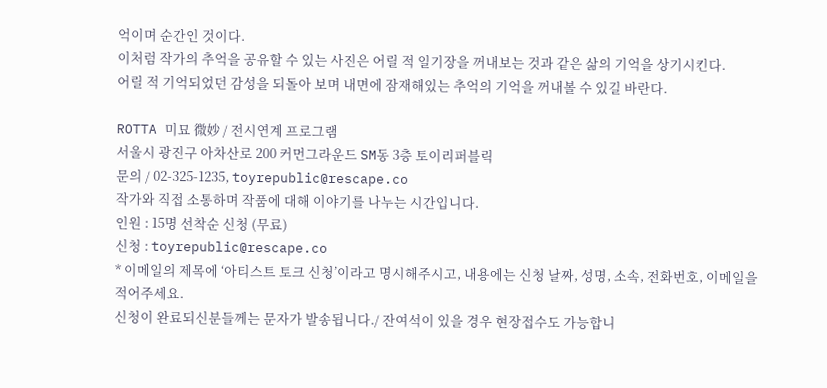억이며 순간인 것이다.
이처럼 작가의 추억을 공유할 수 있는 사진은 어릴 적 일기장을 꺼내보는 것과 같은 삶의 기억을 상기시킨다.
어릴 적 기억되었던 감성을 되돌아 보며 내면에 잠재해있는 추억의 기억을 꺼내볼 수 있길 바란다.

ROTTA 미묘 微妙 / 전시연계 프로그램
서울시 광진구 아차산로 200 커먼그라운드 SM동 3층 토이리퍼블릭
문의 / 02-325-1235, toyrepublic@rescape.co
작가와 직접 소통하며 작품에 대해 이야기를 나누는 시간입니다.
인원 : 15명 선착순 신청 (무료)
신청 : toyrepublic@rescape.co
* 이메일의 제목에 ‘아티스트 토크 신청’이라고 명시해주시고, 내용에는 신청 날짜, 성명, 소속, 전화번호, 이메일을 적어주세요.
신청이 완료되신분들께는 문자가 발송됩니다./ 잔여석이 있을 경우 현장접수도 가능합니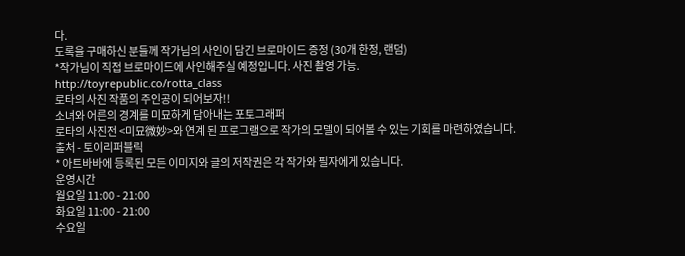다.
도록을 구매하신 분들께 작가님의 사인이 담긴 브로마이드 증정 (30개 한정, 랜덤)
*작가님이 직접 브로마이드에 사인해주실 예정입니다. 사진 촬영 가능.
http://toyrepublic.co/rotta_class
로타의 사진 작품의 주인공이 되어보자!!
소녀와 어른의 경계를 미묘하게 담아내는 포토그래퍼
로타의 사진전 <미묘微妙>와 연계 된 프로그램으로 작가의 모델이 되어볼 수 있는 기회를 마련하였습니다.
출처 - 토이리퍼블릭
* 아트바바에 등록된 모든 이미지와 글의 저작권은 각 작가와 필자에게 있습니다.
운영시간
월요일 11:00 - 21:00
화요일 11:00 - 21:00
수요일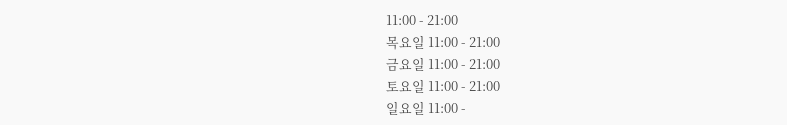11:00 - 21:00
목요일 11:00 - 21:00
금요일 11:00 - 21:00
토요일 11:00 - 21:00
일요일 11:00 -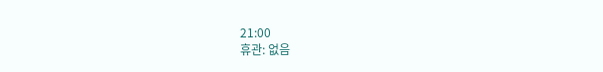21:00
휴관: 없음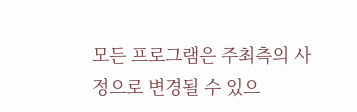모든 프로그램은 주최측의 사정으로 변경될 수 있으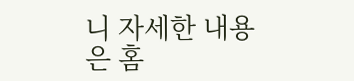니 자세한 내용은 홈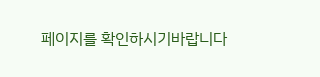페이지를 확인하시기바랍니다